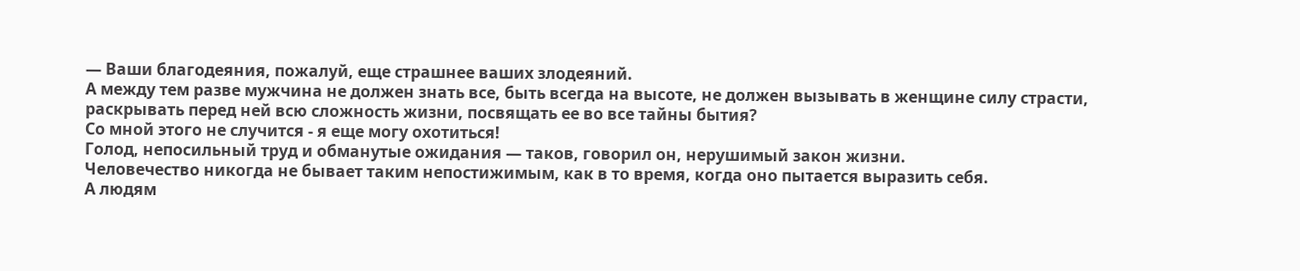— Ваши благодеяния, пожалуй, еще страшнее ваших злодеяний.
А между тем разве мужчина не должен знать все, быть всегда на высоте, не должен вызывать в женщине силу страсти, раскрывать перед ней всю сложность жизни, посвящать ее во все тайны бытия?
Со мной этого не случится - я еще могу охотиться!
Голод, непосильный труд и обманутые ожидания — таков, говорил он, нерушимый закон жизни.
Человечество никогда не бывает таким непостижимым, как в то время, когда оно пытается выразить себя.
А людям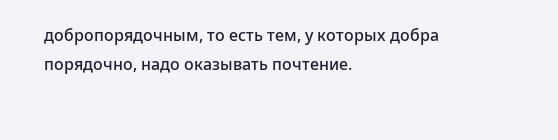добропорядочным, то есть тем, у которых добра порядочно, надо оказывать почтение.